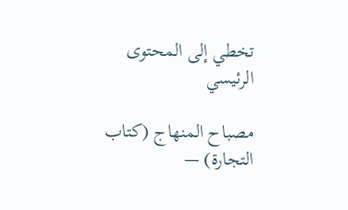تخطي إلى المحتوى الرئيسي

مصباح المنهاج (كتاب التجارة) —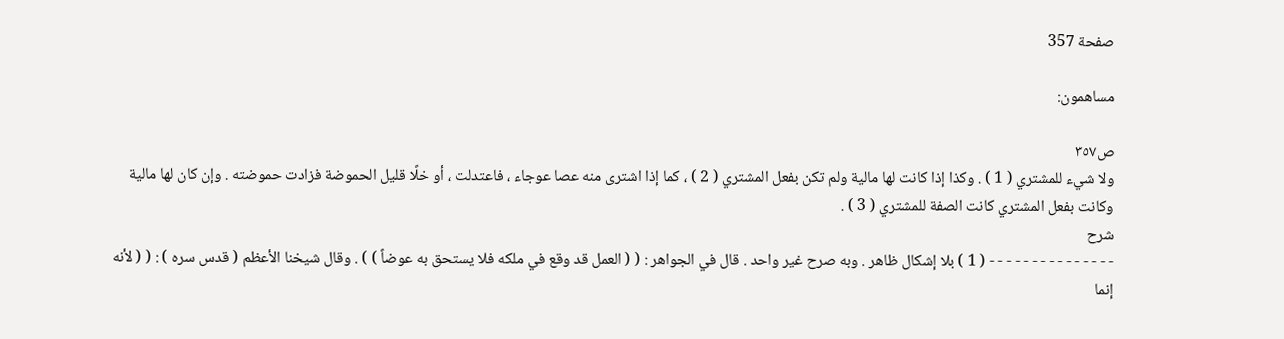صفحة 357

مساهمون:

ص٣٥٧
ولا شيء للمشتري ( 1 ) . وكذا إذا كانت لها مالية ولم تكن بفعل المشتري ( 2 ) ، كما إذا اشترى منه عصا عوجاء ، فاعتدلت ، أو خلًا قليل الحموضة فزادت حموضته . وإن كان لها مالية وكانت بفعل المشتري كانت الصفة للمشتري ( 3 ) .
شرح
- - - - - - - - - - - - - - - ( 1 ) بلا إشكال ظاهر . وبه صرح غير واحد . قال في الجواهر : ( ( العمل قد وقع في ملكه فلا يستحق به عوضاً ) ) . وقال شيخنا الأعظم ( قدس سره ) : ( ( لأنه إنما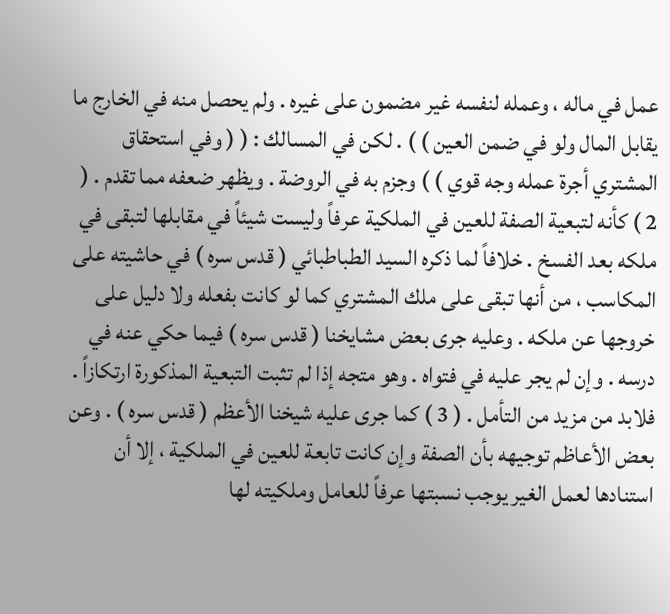عمل في ماله ، وعمله لنفسه غير مضمون على غيره . ولم يحصل منه في الخارج ما يقابل المال ولو في ضمن العين ) ) . لكن في المسالك : ( ( وفي استحقاق المشتري أجرة عمله وجه قوي ) ) وجزم به في الروضة . ويظهر ضعفه مما تقدم . ( 2 ) كأنه لتبعية الصفة للعين في الملكية عرفاً وليست شيئاً في مقابلها لتبقى في ملكه بعد الفسخ . خلافاً لما ذكره السيد الطباطبائي ( قدس سره ) في حاشيته على المكاسب ، من أنها تبقى على ملك المشتري كما لو كانت بفعله ولا دليل على خروجها عن ملكه . وعليه جرى بعض مشايخنا ( قدس سره ) فيما حكي عنه في درسه . وإن لم يجر عليه في فتواه . وهو متجه إذا لم تثبت التبعية المذكورة ارتكازاً . فلابد من مزيد من التأمل . ( 3 ) كما جرى عليه شيخنا الأعظم ( قدس سره ) . وعن بعض الأعاظم توجيهه بأن الصفة وإن كانت تابعة للعين في الملكية ، إلا أن استنادها لعمل الغير يوجب نسبتها عرفاً للعامل وملكيته لها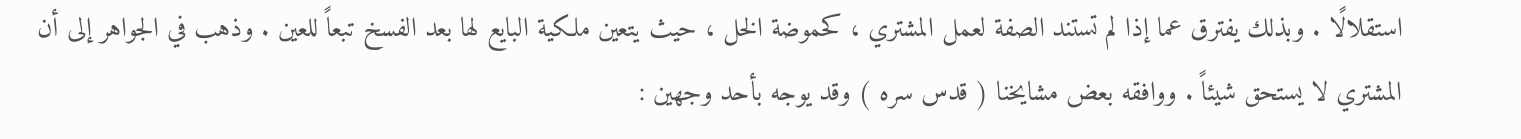استقلالًا . وبذلك يفترق عما إذا لم تستند الصفة لعمل المشتري ، كحموضة الخل ، حيث يتعين ملكية البايع لها بعد الفسخ تبعاً للعين . وذهب في الجواهر إلى أن المشتري لا يستحق شيئاً . ووافقه بعض مشايخنا ( قدس سره ) وقد يوجه بأحد وجهين :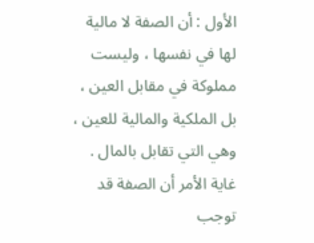الأول : أن الصفة لا مالية لها في نفسها ، وليست مملوكة في مقابل العين ، بل الملكية والمالية للعين ، وهي التي تقابل بالمال . غاية الأمر أن الصفة قد توجب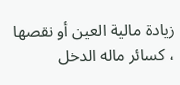زيادة مالية العين أو نقصها ، كسائر ماله الدخل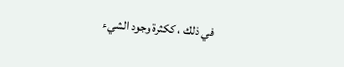في ذلك ، ككثرة وجود الشيء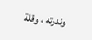وندرته ، وقلة